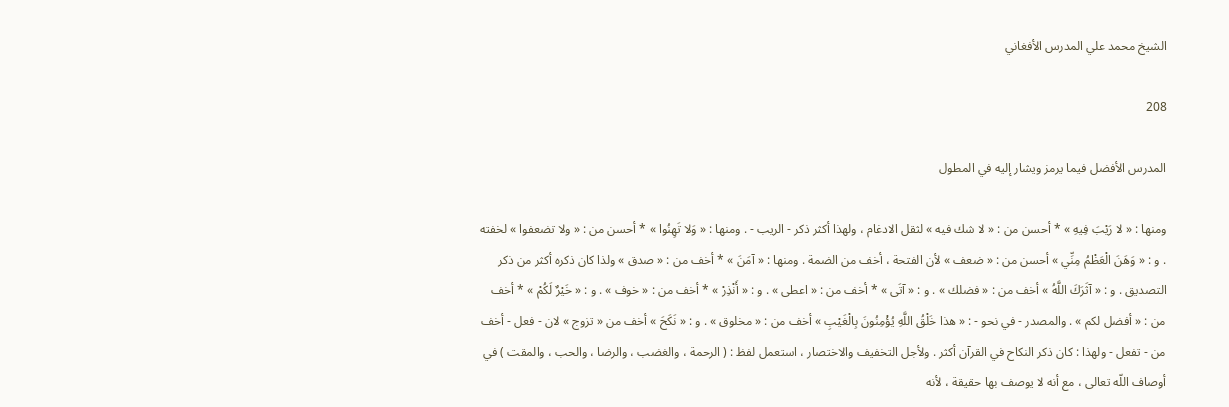الشيخ محمد علي المدرس الأفغاني

208

المدرس الأفضل فيما يرمز ويشار إليه في المطول

ومنها : « لا رَيْبَ فِيهِ » * أحسن من : « لا شك فيه » لثقل الادغام ، ولهذا أكثر ذكر - الريب - . ومنها : « وَلا تَهِنُوا » * أحسن من : « ولا تضعفوا » لخفته . و : « وَهَنَ الْعَظْمُ مِنِّي » أحسن من : « ضعف » لأن الفتحة ، أخف من الضمة . ومنها : « آمَنَ » * أخف من : « صدق » ولذا كان ذكره أكثر من ذكر التصديق . و : « آثَرَكَ اللَّهُ » أخف من : « فضلك » . و : « آتَى » * أخف من : « اعطى » . و : « أَنْذِرْ » * أخف من : « خوف » . و : « خَيْرٌ لَكُمْ » * أخف من : « أفضل لكم » . والمصدر - في نحو - : « هذا خَلْقُ اللَّهِ يُؤْمِنُونَ بِالْغَيْبِ » أخف من : « مخلوق » . و : « نَكَحَ » أخف من « تزوج » لان - فعل - أخف من - تفعل - ولهذا : كان ذكر النكاح في القرآن أكثر . ولأجل التخفيف والاختصار ، استعمل لفظ : ( الرحمة ، والغضب ، والرضا ، والحب ، والمقت ) في أوصاف اللّه تعالى ، مع أنه لا يوصف بها حقيقة ، لأنه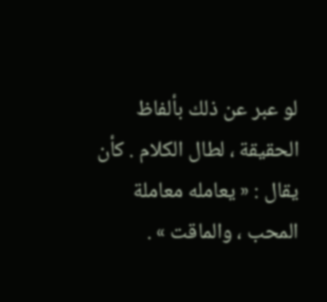لو عبر عن ذلك بألفاظ الحقيقة ، لطال الكلام . كأن يقال : « يعامله معاملة المحب ، والماقت » .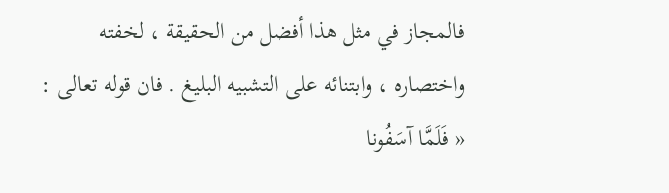فالمجاز في مثل هذا أفضل من الحقيقة ، لخفته واختصاره ، وابتنائه على التشبيه البليغ . فان قوله تعالى : « فَلَمَّا آسَفُونا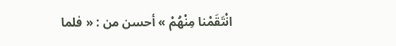انْتَقَمْنا مِنْهُمْ » أحسن من : « فلما